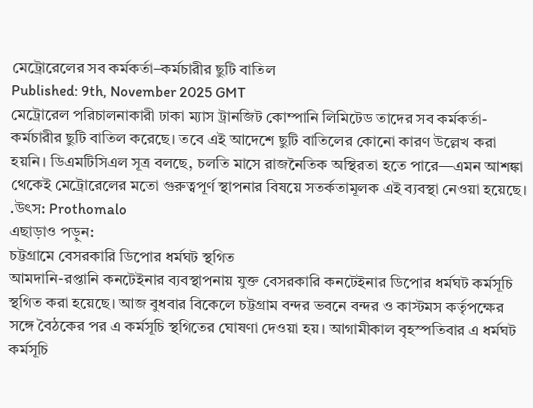মেট্রোরেলের সব কর্মকর্তা–কর্মচারীর ছুটি বাতিল
Published: 9th, November 2025 GMT
মেট্রোরেল পরিচালনাকারী ঢাকা ম্যাস ট্রানজিট কোম্পানি লিমিটেড তাদের সব কর্মকর্তা-কর্মচারীর ছুটি বাতিল করেছে। তবে এই আদেশে ছুটি বাতিলের কোনো কারণ উল্লেখ করা হয়নি। ডিএমটিসিএল সূত্র বলছে, চলতি মাসে রাজনৈতিক অস্থিরতা হতে পারে—এমন আশঙ্কা থেকেই মেট্রোরেলের মতো গুরুত্বপূর্ণ স্থাপনার বিষয়ে সতর্কতামূলক এই ব্যবস্থা নেওয়া হয়েছে।
.উৎস: Prothomalo
এছাড়াও পড়ুন:
চট্টগ্রামে বেসরকারি ডিপোর ধর্মঘট স্থগিত
আমদানি-রপ্তানি কনটেইনার ব্যবস্থাপনায় যুক্ত বেসরকারি কনটেইনার ডিপোর ধর্মঘট কর্মসূচি স্থগিত করা হয়েছে। আজ বুধবার বিকেলে চট্টগ্রাম বন্দর ভবনে বন্দর ও কাস্টমস কর্তৃপক্ষের সঙ্গে বৈঠকের পর এ কর্মসূচি স্থগিতের ঘোষণা দেওয়া হয়। আগামীকাল বৃহস্পতিবার এ ধর্মঘট কর্মসূচি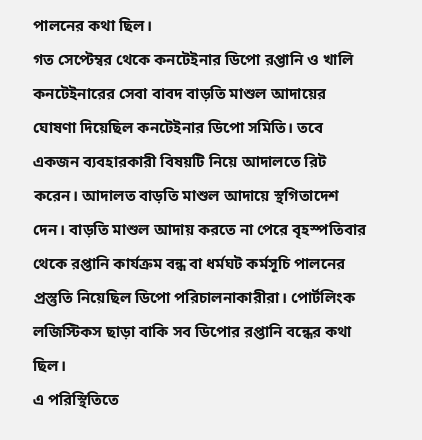পালনের কথা ছিল।
গত সেপ্টেম্বর থেকে কনটেইনার ডিপো রপ্তানি ও খালি কনটেইনারের সেবা বাবদ বাড়তি মাশুল আদায়ের ঘোষণা দিয়েছিল কনটেইনার ডিপো সমিতি। তবে একজন ব্যবহারকারী বিষয়টি নিয়ে আদালতে রিট করেন। আদালত বাড়তি মাশুল আদায়ে স্থগিতাদেশ দেন। বাড়তি মাশুল আদায় করতে না পেরে বৃহস্পতিবার থেকে রপ্তানি কার্যক্রম বন্ধ বা ধর্মঘট কর্মসূচি পালনের প্রস্তুতি নিয়েছিল ডিপো পরিচালনাকারীরা। পোর্টলিংক লজিস্টিকস ছাড়া বাকি সব ডিপোর রপ্তানি বন্ধের কথা ছিল।
এ পরিস্থিতিতে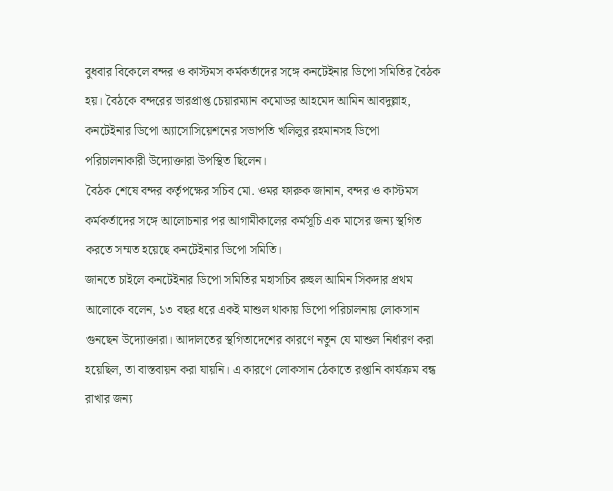বুধবার বিকেলে বন্দর ও কাস্টমস কর্মকর্তাদের সঙ্গে কনটেইনার ডিপো সমিতির বৈঠক হয়। বৈঠকে বন্দরের ভারপ্রাপ্ত চেয়ারম্যান কমোডর আহমেদ আমিন আবদুল্লাহ, কনটেইনার ডিপো অ্যাসোসিয়েশনের সভাপতি খলিলুর রহমানসহ ডিপো পরিচালনাকারী উদ্যোক্তারা উপস্থিত ছিলেন।
বৈঠক শেষে বন্দর কর্তৃপক্ষের সচিব মো. ওমর ফারুক জানান, বন্দর ও কাস্টমস কর্মকর্তাদের সঙ্গে আলোচনার পর আগামীকালের কর্মসূচি এক মাসের জন্য স্থগিত করতে সম্মত হয়েছে কনটেইনার ডিপো সমিতি।
জানতে চাইলে কনটেইনার ডিপো সমিতির মহাসচিব রুহুল আমিন সিকদার প্রথম আলোকে বলেন, ১৩ বছর ধরে একই মাশুল থাকায় ডিপো পরিচালনায় লোকসান গুনছেন উদ্যোক্তারা। আদালতের স্থগিতাদেশের কারণে নতুন যে মাশুল নির্ধারণ করা হয়েছিল, তা বাস্তবায়ন করা যায়নি। এ কারণে লোকসান ঠেকাতে রপ্তানি কার্যক্রম বন্ধ রাখার জন্য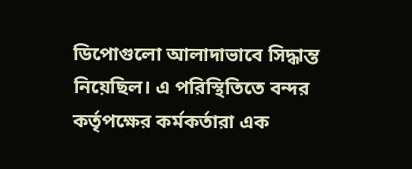ডিপোগুলো আলাদাভাবে সিদ্ধান্ত নিয়েছিল। এ পরিস্থিতিতে বন্দর কর্তৃপক্ষের কর্মকর্তারা এক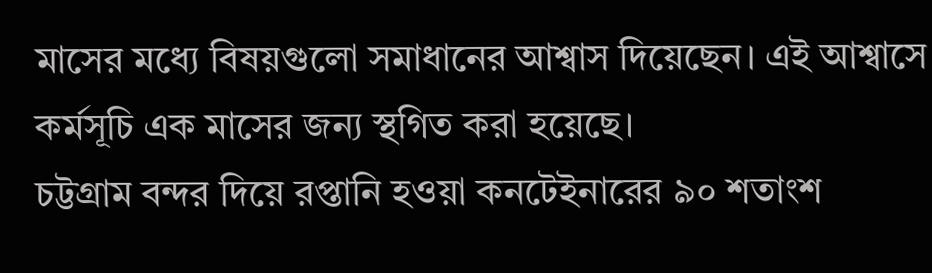মাসের মধ্যে বিষয়গুলো সমাধানের আশ্বাস দিয়েছেন। এই আশ্বাসে কর্মসূচি এক মাসের জন্য স্থগিত করা হয়েছে।
চট্টগ্রাম বন্দর দিয়ে রপ্তানি হওয়া কনটেইনারের ৯০ শতাংশ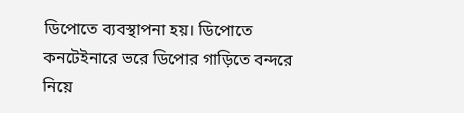ডিপোতে ব্যবস্থাপনা হয়। ডিপোতে কনটেইনারে ভরে ডিপোর গাড়িতে বন্দরে নিয়ে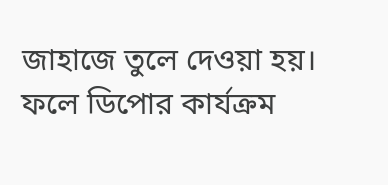জাহাজে তুলে দেওয়া হয়। ফলে ডিপোর কার্যক্রম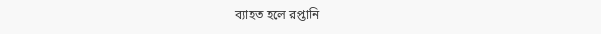ব্যাহত হলে রপ্তানি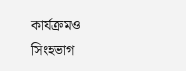কার্যক্রমও সিংহভাগ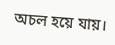অচল হয়ে যায়।